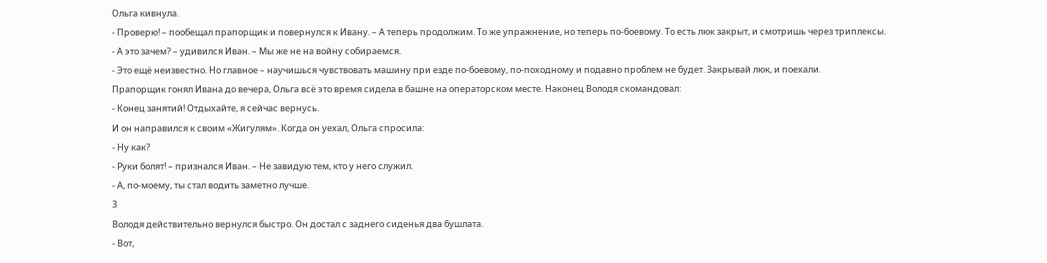Ольга кивнула.
- Проверю! – пообещал прапорщик и повернулся к Ивану. – А теперь продолжим. То же упражнение, но теперь по-боевому. То есть люк закрыт, и смотришь через триплексы.
- А это зачем? – удивился Иван. – Мы же не на войну собираемся.
- Это ещё неизвестно. Но главное – научишься чувствовать машину при езде по-боевому, по-походному и подавно проблем не будет. Закрывай люк, и поехали.
Прапорщик гонял Ивана до вечера, Ольга всё это время сидела в башне на операторском месте. Наконец Володя скомандовал:
- Конец занятий! Отдыхайте, я сейчас вернусь.
И он направился к своим «Жигулям». Когда он уехал, Ольга спросила:
- Ну как?
- Руки болят! – признался Иван. – Не завидую тем, кто у него служил.
- А, по-моему, ты стал водить заметно лучше.
3
Володя действительно вернулся быстро. Он достал с заднего сиденья два бушлата.
- Вот,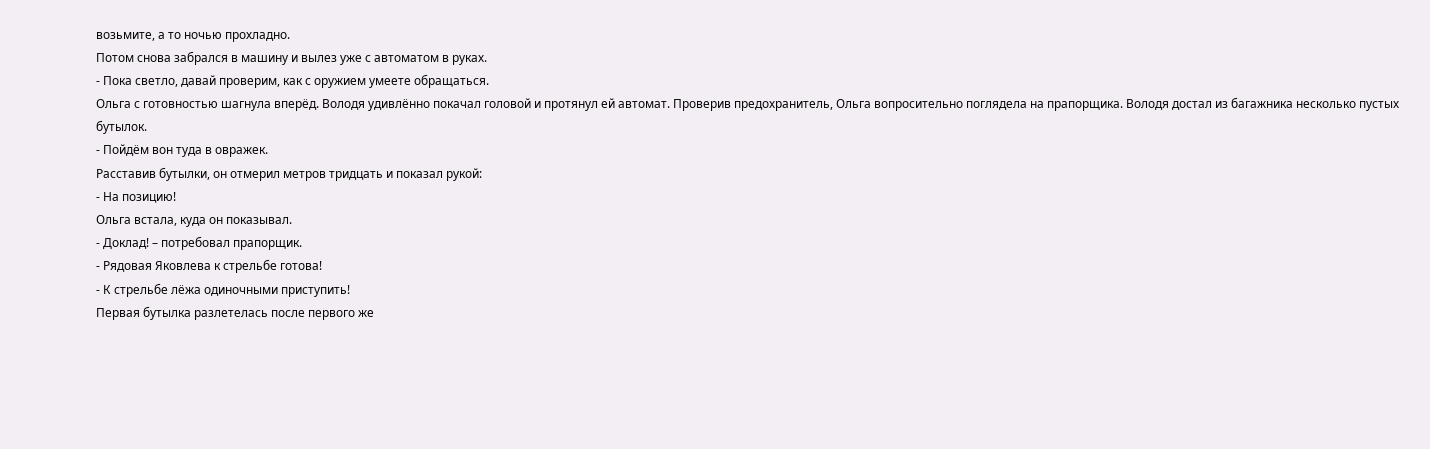возьмите, а то ночью прохладно.
Потом снова забрался в машину и вылез уже с автоматом в руках.
- Пока светло, давай проверим, как с оружием умеете обращаться.
Ольга с готовностью шагнула вперёд. Володя удивлённо покачал головой и протянул ей автомат. Проверив предохранитель, Ольга вопросительно поглядела на прапорщика. Володя достал из багажника несколько пустых бутылок.
- Пойдём вон туда в овражек.
Расставив бутылки, он отмерил метров тридцать и показал рукой:
- На позицию!
Ольга встала, куда он показывал.
- Доклад! – потребовал прапорщик.
- Рядовая Яковлева к стрельбе готова!
- К стрельбе лёжа одиночными приступить!
Первая бутылка разлетелась после первого же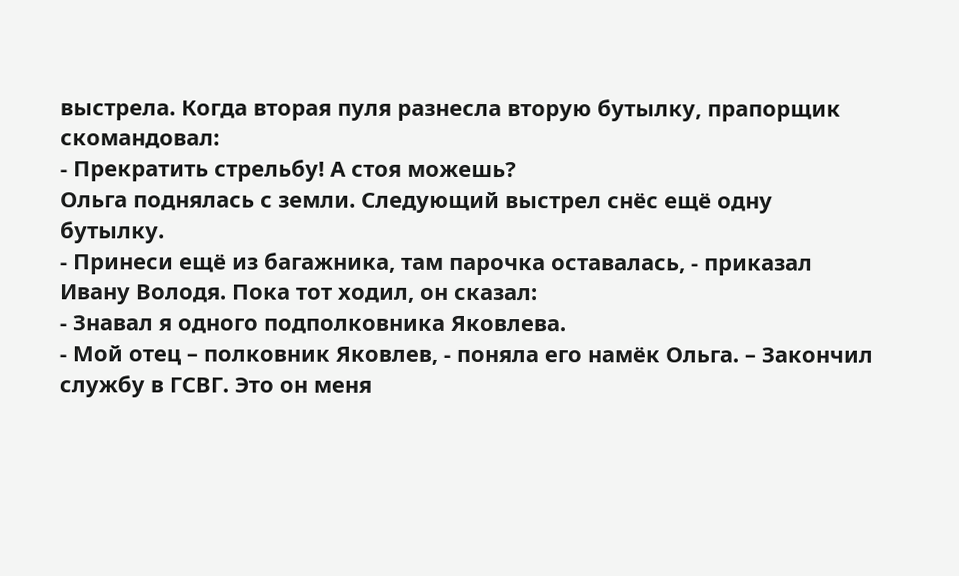выстрела. Когда вторая пуля разнесла вторую бутылку, прапорщик скомандовал:
- Прекратить стрельбу! А стоя можешь?
Ольга поднялась с земли. Следующий выстрел снёс ещё одну бутылку.
- Принеси ещё из багажника, там парочка оставалась, - приказал Ивану Володя. Пока тот ходил, он сказал:
- Знавал я одного подполковника Яковлева.
- Мой отец – полковник Яковлев, - поняла его намёк Ольга. – Закончил службу в ГСВГ. Это он меня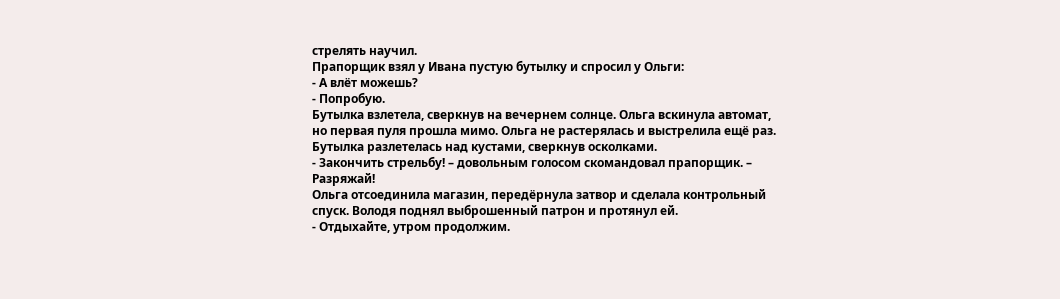стрелять научил.
Прапорщик взял у Ивана пустую бутылку и спросил у Ольги:
- А влёт можешь?
- Попробую.
Бутылка взлетела, сверкнув на вечернем солнце. Ольга вскинула автомат, но первая пуля прошла мимо. Ольга не растерялась и выстрелила ещё раз. Бутылка разлетелась над кустами, сверкнув осколками.
- Закончить стрельбу! – довольным голосом скомандовал прапорщик. – Разряжай!
Ольга отсоединила магазин, передёрнула затвор и сделала контрольный спуск. Володя поднял выброшенный патрон и протянул ей.
- Отдыхайте, утром продолжим.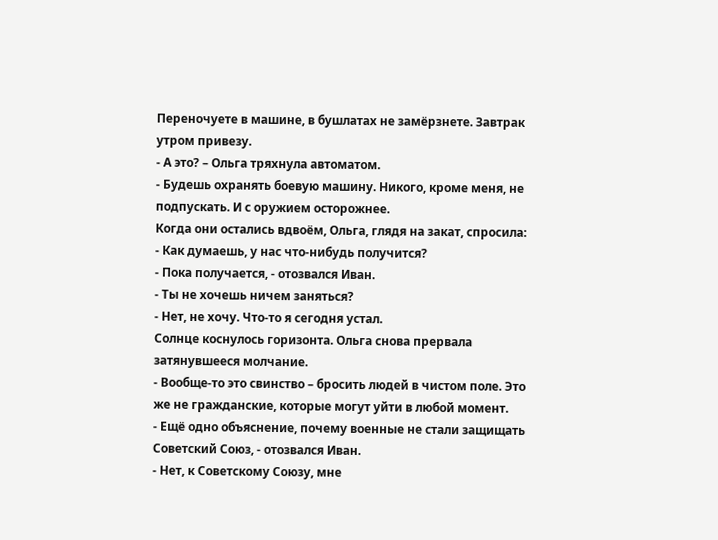Переночуете в машине, в бушлатах не замёрзнете. Завтрак утром привезу.
- А это? – Ольга тряхнула автоматом.
- Будешь охранять боевую машину. Никого, кроме меня, не подпускать. И с оружием осторожнее.
Когда они остались вдвоём, Ольга, глядя на закат, спросила:
- Как думаешь, у нас что-нибудь получится?
- Пока получается, - отозвался Иван.
- Ты не хочешь ничем заняться?
- Нет, не хочу. Что-то я сегодня устал.
Солнце коснулось горизонта. Ольга снова прервала затянувшееся молчание.
- Вообще-то это свинство – бросить людей в чистом поле. Это же не гражданские, которые могут уйти в любой момент.
- Ещё одно объяснение, почему военные не стали защищать Советский Союз, - отозвался Иван.
- Нет, к Советскому Союзу, мне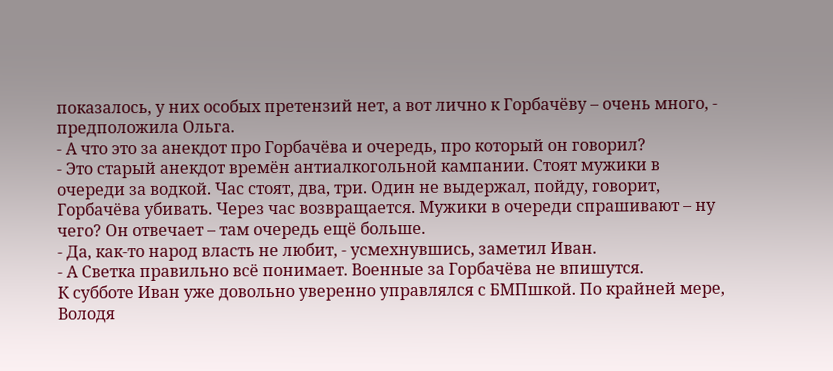показалось, у них особых претензий нет, а вот лично к Горбачёву – очень много, - предположила Ольга.
- А что это за анекдот про Горбачёва и очередь, про который он говорил?
- Это старый анекдот времён антиалкогольной кампании. Стоят мужики в очереди за водкой. Час стоят, два, три. Один не выдержал, пойду, говорит, Горбачёва убивать. Через час возвращается. Мужики в очереди спрашивают – ну чего? Он отвечает – там очередь ещё больше.
- Да, как-то народ власть не любит, - усмехнувшись, заметил Иван.
- А Светка правильно всё понимает. Военные за Горбачёва не впишутся.
К субботе Иван уже довольно уверенно управлялся с БМПшкой. По крайней мере, Володя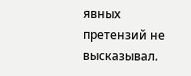явных претензий не высказывал.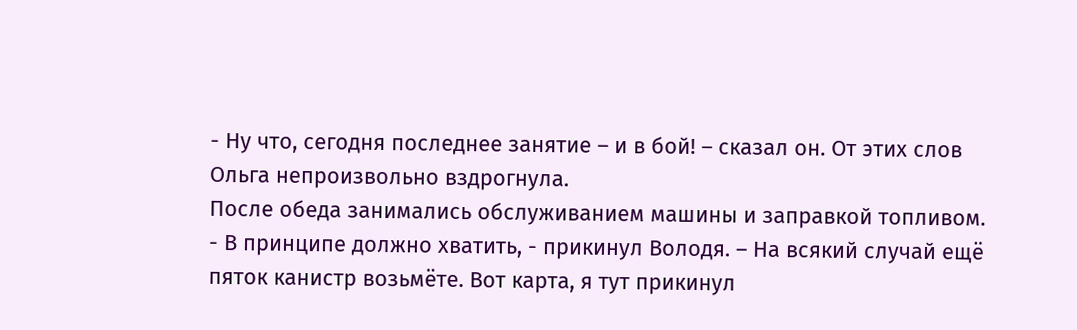- Ну что, сегодня последнее занятие – и в бой! – сказал он. От этих слов Ольга непроизвольно вздрогнула.
После обеда занимались обслуживанием машины и заправкой топливом.
- В принципе должно хватить, - прикинул Володя. – На всякий случай ещё пяток канистр возьмёте. Вот карта, я тут прикинул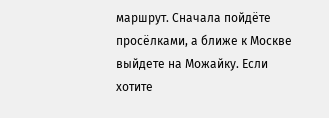маршрут. Сначала пойдёте просёлками, а ближе к Москве выйдете на Можайку. Если хотите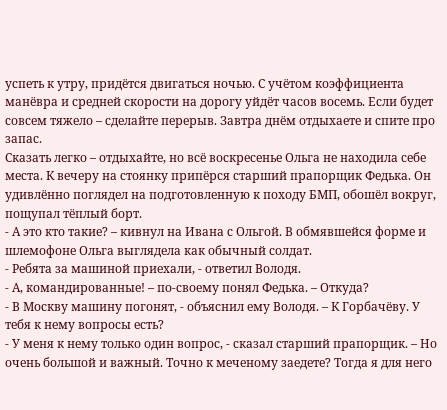успеть к утру, придётся двигаться ночью. С учётом коэффициента манёвра и средней скорости на дорогу уйдёт часов восемь. Если будет совсем тяжело – сделайте перерыв. Завтра днём отдыхаете и спите про запас.
Сказать легко – отдыхайте, но всё воскресенье Ольга не находила себе места. К вечеру на стоянку припёрся старший прапорщик Федька. Он удивлённо поглядел на подготовленную к походу БМП, обошёл вокруг, пощупал тёплый борт.
- А это кто такие? – кивнул на Ивана с Ольгой. В обмявшейся форме и шлемофоне Ольга выглядела как обычный солдат.
- Ребята за машиной приехали, - ответил Володя.
- А, командированные! – по-своему понял Федька. – Откуда?
- В Москву машину погонят, - объяснил ему Володя. – К Горбачёву. У тебя к нему вопросы есть?
- У меня к нему только один вопрос, - сказал старший прапорщик. – Но очень большой и важный. Точно к меченому заедете? Тогда я для него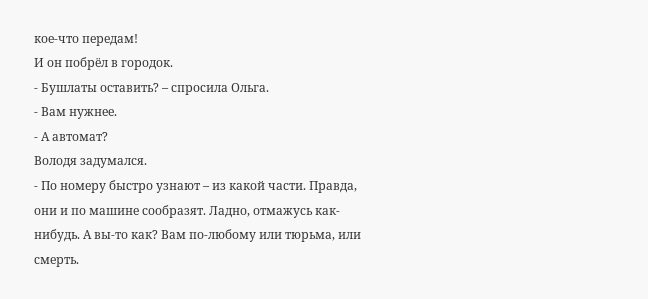кое-что передам!
И он побрёл в городок.
- Бушлаты оставить? – спросила Ольга.
- Вам нужнее.
- А автомат?
Володя задумался.
- По номеру быстро узнают – из какой части. Правда, они и по машине сообразят. Ладно, отмажусь как-нибудь. А вы-то как? Вам по-любому или тюрьма, или смерть.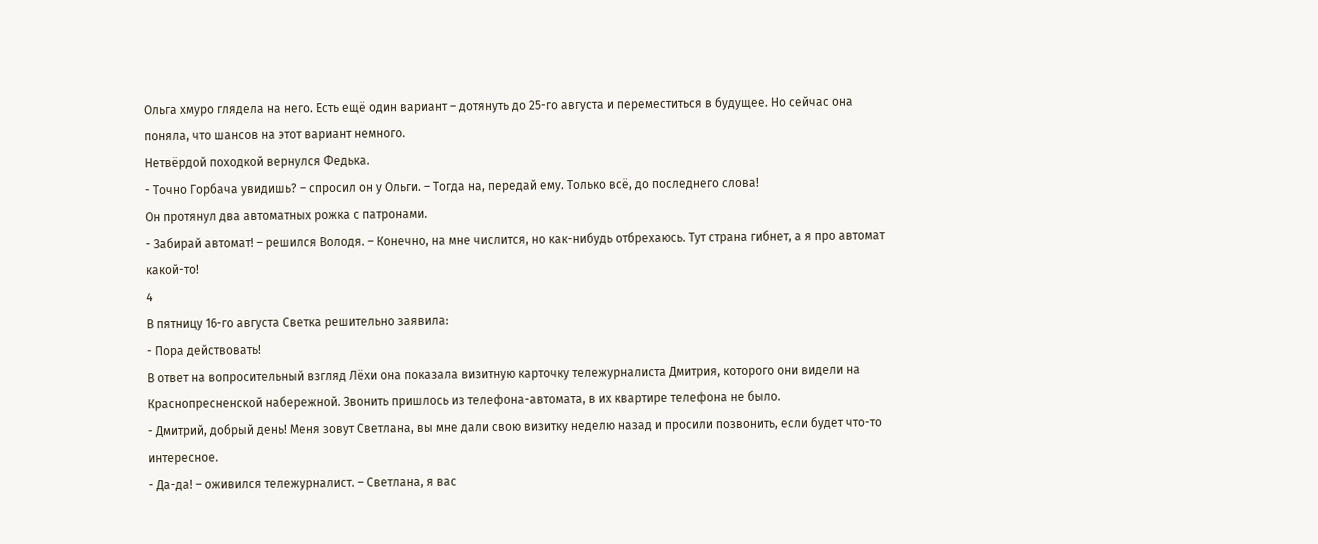Ольга хмуро глядела на него. Есть ещё один вариант – дотянуть до 25-го августа и переместиться в будущее. Но сейчас она поняла, что шансов на этот вариант немного.
Нетвёрдой походкой вернулся Федька.
- Точно Горбача увидишь? – спросил он у Ольги. – Тогда на, передай ему. Только всё, до последнего слова!
Он протянул два автоматных рожка с патронами.
- Забирай автомат! – решился Володя. – Конечно, на мне числится, но как-нибудь отбрехаюсь. Тут страна гибнет, а я про автомат какой-то!
4
В пятницу 16-го августа Светка решительно заявила:
- Пора действовать!
В ответ на вопросительный взгляд Лёхи она показала визитную карточку тележурналиста Дмитрия, которого они видели на Краснопресненской набережной. Звонить пришлось из телефона-автомата, в их квартире телефона не было.
- Дмитрий, добрый день! Меня зовут Светлана, вы мне дали свою визитку неделю назад и просили позвонить, если будет что-то интересное.
- Да-да! – оживился тележурналист. – Светлана, я вас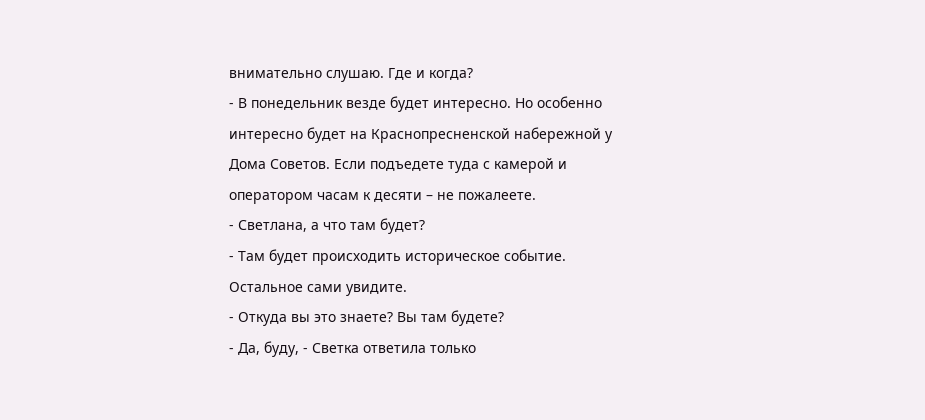внимательно слушаю. Где и когда?
- В понедельник везде будет интересно. Но особенно интересно будет на Краснопресненской набережной у Дома Советов. Если подъедете туда с камерой и оператором часам к десяти – не пожалеете.
- Светлана, а что там будет?
- Там будет происходить историческое событие. Остальное сами увидите.
- Откуда вы это знаете? Вы там будете?
- Да, буду, - Светка ответила только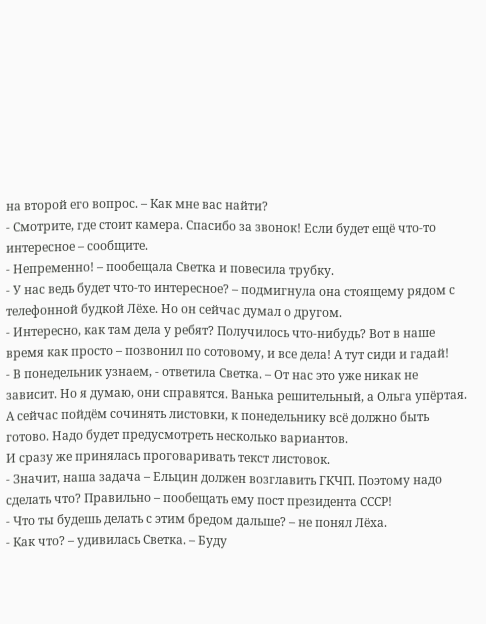на второй его вопрос. – Как мне вас найти?
- Смотрите, где стоит камера. Спасибо за звонок! Если будет ещё что-то интересное – сообщите.
- Непременно! – пообещала Светка и повесила трубку.
- У нас ведь будет что-то интересное? – подмигнула она стоящему рядом с телефонной будкой Лёхе. Но он сейчас думал о другом.
- Интересно, как там дела у ребят? Получилось что-нибудь? Вот в наше время как просто – позвонил по сотовому, и все дела! А тут сиди и гадай!
- В понедельник узнаем, - ответила Светка. – От нас это уже никак не зависит. Но я думаю, они справятся. Ванька решительный, а Ольга упёртая. А сейчас пойдём сочинять листовки, к понедельнику всё должно быть готово. Надо будет предусмотреть несколько вариантов.
И сразу же принялась проговаривать текст листовок.
- Значит, наша задача – Ельцин должен возглавить ГКЧП. Поэтому надо сделать что? Правильно – пообещать ему пост президента СССР!
- Что ты будешь делать с этим бредом дальше? – не понял Лёха.
- Как что? – удивилась Светка. – Буду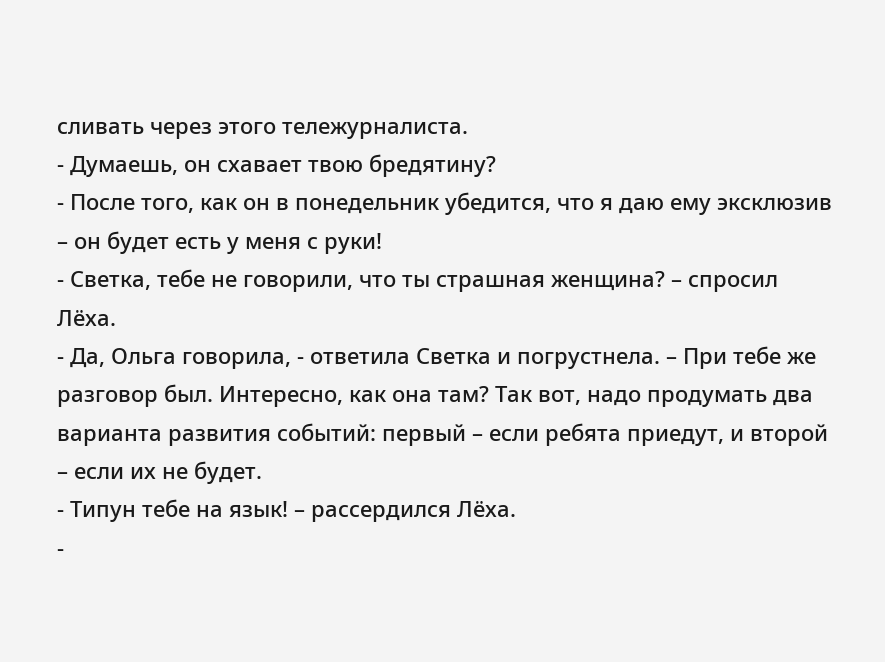сливать через этого тележурналиста.
- Думаешь, он схавает твою бредятину?
- После того, как он в понедельник убедится, что я даю ему эксклюзив – он будет есть у меня с руки!
- Светка, тебе не говорили, что ты страшная женщина? – спросил Лёха.
- Да, Ольга говорила, - ответила Светка и погрустнела. – При тебе же разговор был. Интересно, как она там? Так вот, надо продумать два варианта развития событий: первый – если ребята приедут, и второй – если их не будет.
- Типун тебе на язык! – рассердился Лёха.
-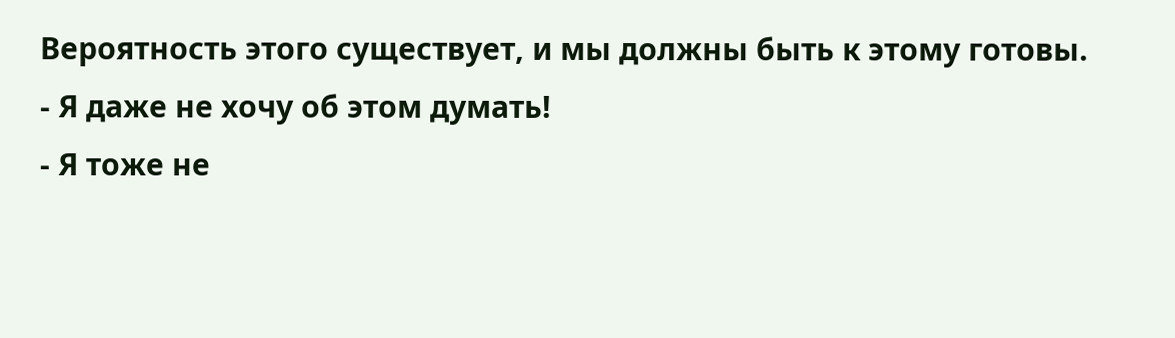Вероятность этого существует, и мы должны быть к этому готовы.
- Я даже не хочу об этом думать!
- Я тоже не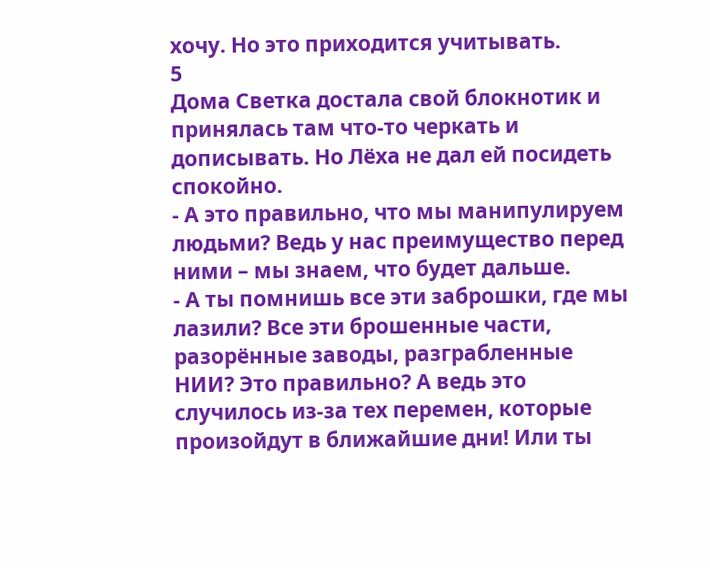хочу. Но это приходится учитывать.
5
Дома Светка достала свой блокнотик и принялась там что-то черкать и дописывать. Но Лёха не дал ей посидеть спокойно.
- А это правильно, что мы манипулируем людьми? Ведь у нас преимущество перед ними – мы знаем, что будет дальше.
- А ты помнишь все эти заброшки, где мы лазили? Все эти брошенные части, разорённые заводы, разграбленные НИИ? Это правильно? А ведь это случилось из-за тех перемен, которые произойдут в ближайшие дни! Или ты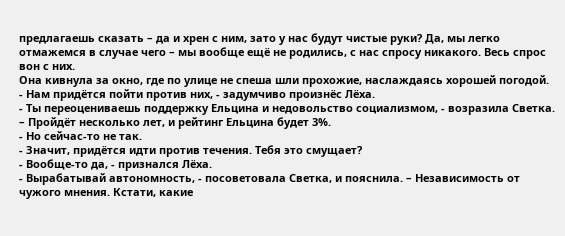предлагаешь сказать – да и хрен с ним, зато у нас будут чистые руки? Да, мы легко отмажемся в случае чего – мы вообще ещё не родились, с нас спросу никакого. Весь спрос вон с них.
Она кивнула за окно, где по улице не спеша шли прохожие, наслаждаясь хорошей погодой.
- Нам придётся пойти против них, - задумчиво произнёс Лёха.
- Ты переоцениваешь поддержку Ельцина и недовольство социализмом, - возразила Светка. – Пройдёт несколько лет, и рейтинг Ельцина будет 3%.
- Но сейчас-то не так.
- Значит, придётся идти против течения. Тебя это смущает?
- Вообще-то да, - признался Лёха.
- Вырабатывай автономность, - посоветовала Светка, и пояснила. – Независимость от чужого мнения. Кстати, какие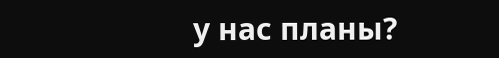у нас планы?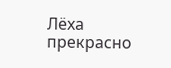Лёха прекрасно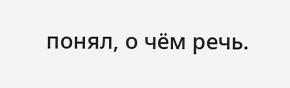понял, о чём речь.